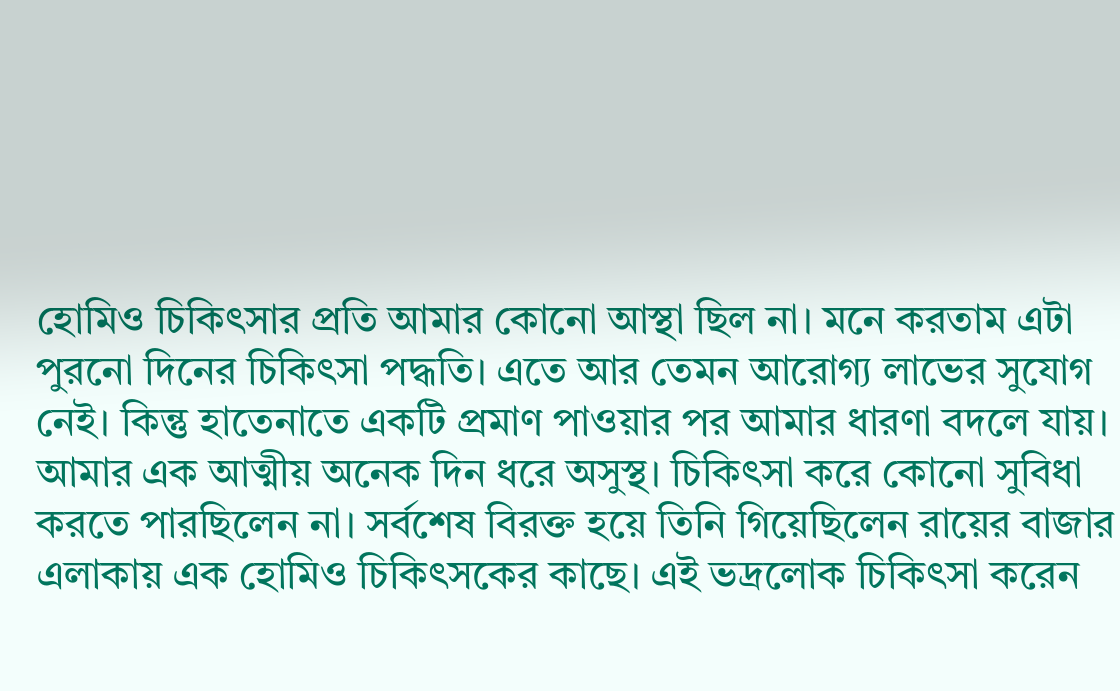হোমিও চিকিৎসার প্রতি আমার কোনো আস্থা ছিল না। মনে করতাম এটা পুরনো দিনের চিকিৎসা পদ্ধতি। এতে আর তেমন আরোগ্য লাভের সুযোগ নেই। কিন্তু হাতেনাতে একটি প্রমাণ পাওয়ার পর আমার ধারণা বদলে যায়।
আমার এক আত্মীয় অনেক দিন ধরে অসুস্থ। চিকিৎসা করে কোনো সুবিধা করতে পারছিলেন না। সর্বশেষ বিরক্ত হয়ে তিনি গিয়েছিলেন রায়ের বাজার এলাকায় এক হোমিও চিকিৎসকের কাছে। এই ভদ্রলোক চিকিৎসা করেন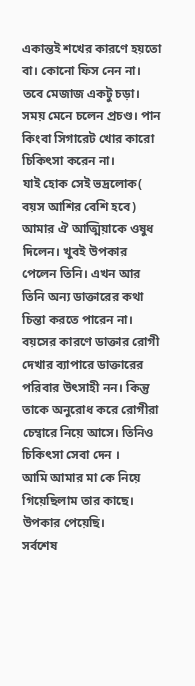একান্তই শখের কারণে হয়তো বা। কোনো ফিস নেন না। তবে মেজাজ একটু চড়া। সময় মেনে চলেন প্রচণ্ড। পান কিংবা সিগারেট খোর কারো চিকিৎসা করেন না।
যাই হোক সেই ভদ্রলোক( বয়স আশির বেশি হবে) আমার ঐ আত্মিয়াকে ওষুধ দিলেন। খুবই উপকার পেলেন তিনি। এখন আর তিনি অন্য ডাক্তারের কথা চিন্তা করতে পারেন না।
বয়সের কারণে ডাক্তার রোগী দেখার ব্যাপারে ডাক্তারের পরিবার উৎসাহী নন। কিন্তু তাকে অনুরোধ করে রোগীরা চেম্বারে নিয়ে আসে। তিনিও চিকিৎসা সেবা দেন ।
আমি আমার মা কে নিয়ে গিয়েছিলাম তার কাছে। উপকার পেয়েছি।
সর্বশেষ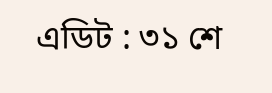এডিট : ৩১ শে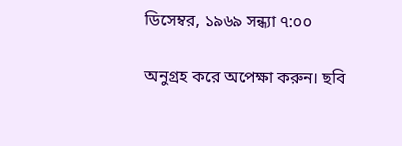ডিসেম্বর, ১৯৬৯ সন্ধ্যা ৭:০০

অনুগ্রহ করে অপেক্ষা করুন। ছবি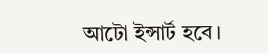আটো ইন্সার্ট হবে।